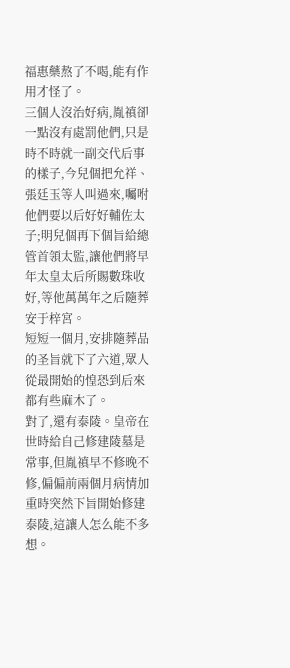福惠藥熬了不喝,能有作用才怪了。
三個人沒治好病,胤禛卻一點沒有處罰他們,只是時不時就一副交代后事的樣子,今兒個把允祥、張廷玉等人叫過來,囑咐他們要以后好好輔佐太子;明兒個再下個旨給總管首領太監,讓他們將早年太皇太后所賜數珠收好,等他萬萬年之后隨葬安于梓宮。
短短一個月,安排隨葬品的圣旨就下了六道,眾人從最開始的惶恐到后來都有些麻木了。
對了,還有泰陵。皇帝在世時給自己修建陵墓是常事,但胤禛早不修晚不修,偏偏前兩個月病情加重時突然下旨開始修建泰陵,這讓人怎么能不多想。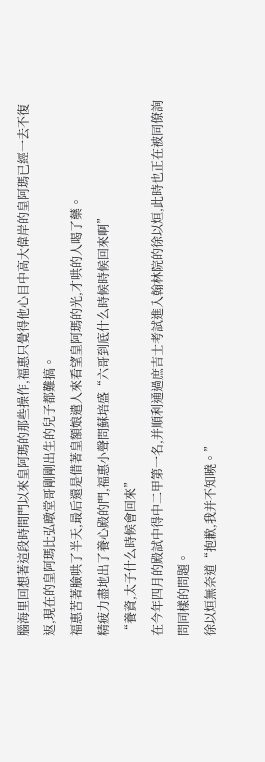腦海里回想著這段時間門以來皇阿瑪的那些操作,福惠只覺得他心目中高大偉岸的皇阿瑪已經一去不復返,現在的皇阿瑪比弘暾堂哥剛剛出生的兒子都難搞。
福惠苦著臉哄了半天,最后還是借著皇額娘遣人來看望皇阿瑪的光,才哄的人喝了藥。
精疲力盡地出了養心殿的門,福惠小聲問蘇培盛“六哥到底什么時候時候回來啊”
“養資,太子什么時候會回來”
在今年四月的殿試中得中二甲第一名,并順利通過庶吉士考試進入翰林院的徐以烜,此時也正在被同僚詢問同樣的問題。
徐以烜無奈道“抱歉,我并不知曉。”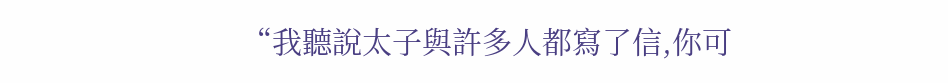“我聽說太子與許多人都寫了信,你可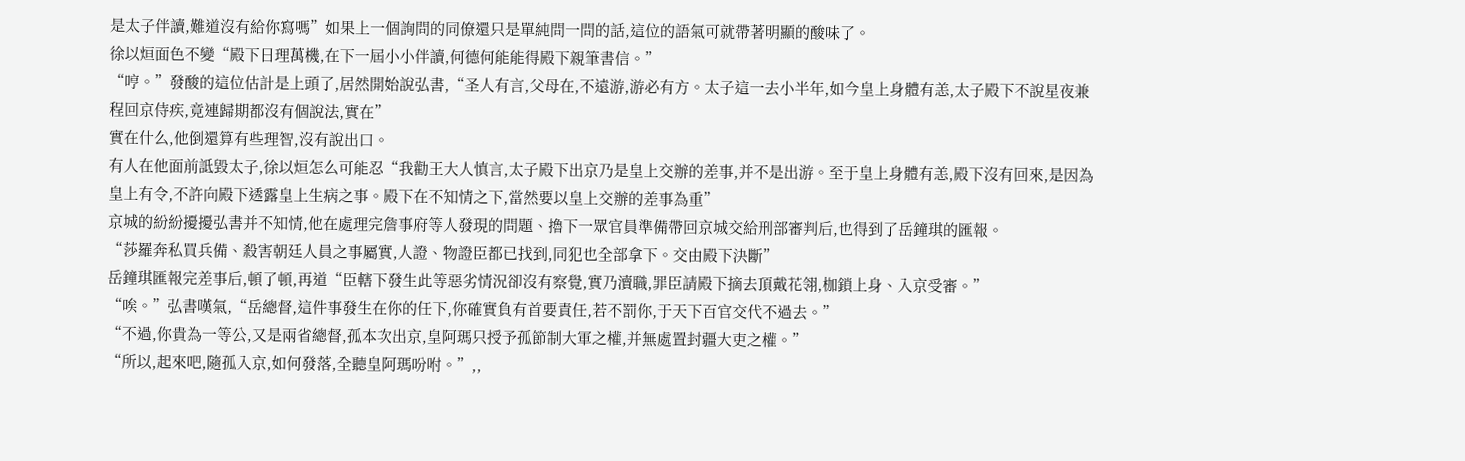是太子伴讀,難道沒有給你寫嗎”如果上一個詢問的同僚還只是單純問一問的話,這位的語氣可就帶著明顯的酸味了。
徐以烜面色不變“殿下日理萬機,在下一屆小小伴讀,何德何能能得殿下親筆書信。”
“哼。”發酸的這位估計是上頭了,居然開始說弘書,“圣人有言,父母在,不遠游,游必有方。太子這一去小半年,如今皇上身體有恙,太子殿下不說星夜兼程回京侍疾,竟連歸期都沒有個說法,實在”
實在什么,他倒還算有些理智,沒有說出口。
有人在他面前詆毀太子,徐以烜怎么可能忍“我勸王大人慎言,太子殿下出京乃是皇上交辦的差事,并不是出游。至于皇上身體有恙,殿下沒有回來,是因為皇上有令,不許向殿下透露皇上生病之事。殿下在不知情之下,當然要以皇上交辦的差事為重”
京城的紛紛擾擾弘書并不知情,他在處理完詹事府等人發現的問題、擼下一眾官員準備帶回京城交給刑部審判后,也得到了岳鐘琪的匯報。
“莎羅奔私買兵備、殺害朝廷人員之事屬實,人證、物證臣都已找到,同犯也全部拿下。交由殿下決斷”
岳鐘琪匯報完差事后,頓了頓,再道“臣轄下發生此等惡劣情況卻沒有察覺,實乃瀆職,罪臣請殿下摘去頂戴花翎,枷鎖上身、入京受審。”
“唉。”弘書嘆氣,“岳總督,這件事發生在你的任下,你確實負有首要責任,若不罰你,于天下百官交代不過去。”
“不過,你貴為一等公,又是兩省總督,孤本次出京,皇阿瑪只授予孤節制大軍之權,并無處置封疆大吏之權。”
“所以,起來吧,隨孤入京,如何發落,全聽皇阿瑪吩咐。”,,